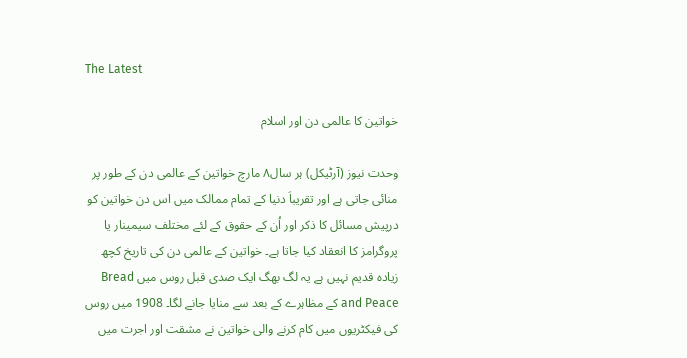The Latest

خواتین کا عالمی دن اور اسلام

وحدت نیوز (آرٹیکل) ہر سال۸ مارچ خواتین کے عالمی دن کے طور پر منائی جاتی ہے اور تقریباَ دنیا کے تمام ممالک میں اس دن خواتین کو درپیش مسائل کا ذکر اور اُن کے حقوق کے لئے مختلف سیمینار یا پروگرامز کا انعقاد کیا جاتا ہے۔ خواتین کے عالمی دن کی تاریخ کچھ زیادہ قدیم نہیں ہے یہ لگ بھگ ایک صدی قبل روس میں Bread and Peace کے مظاہرے کے بعد سے منایا جانے لگا۔ 1908 میں روس کی فیکٹریوں میں کام کرنے والی خواتین نے مشقت اور اجرت میں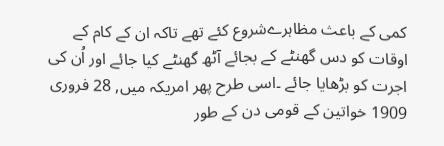کمی کے باعث مظاہرےشروع کئے تھے تاکہ ان کے کام کے اوقات کو دس گھنٹے کے بجائے آٹھ گھنٹے کیا جائے اور اُن کی اجرت کو بڑھایا جائے ۔اسی طرح پھر امریکہ میں, 28 فروری 1909 خواتین کے قومی دن کے طور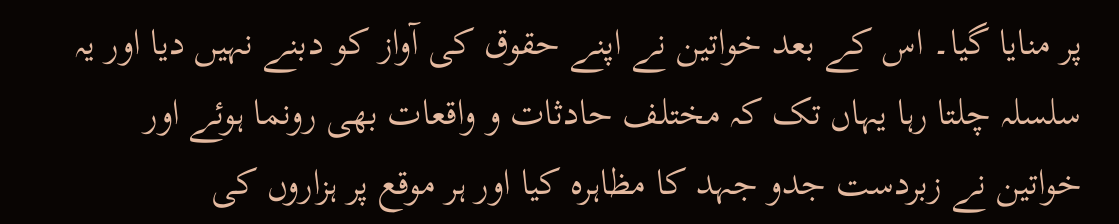پر منایا گیا۔ اس کے بعد خواتین نے اپنے حقوق کی آواز کو دبنے نہیں دیا اور یہ سلسلہ چلتا رہا یہاں تک کہ مختلف حادثات و واقعات بھی رونما ہوئے اور خواتین نے زبردست جدو جہد کا مظاہرہ کیا اور ہر موقع پر ہزاروں کی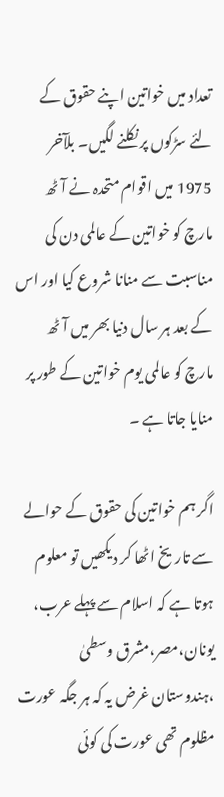تعداد میں خواتین اپنے حقوق کے لئے سڑکوں پر نکلنے لگیں۔ بلآخر 1975 میں اقوام متحدہ نے آٹھ مارچ کو خواتین کے عالمی دن کی مناسبت سے منانا شروع کیا اور اس کے بعد ہر سال دنیا بھر میں آٹھ مارچ کو عالمی یوم خواتین کے طور پر منایا جاتا ہے ۔

اگر ہم خواتین کی حقوق کے حوالے سے تاریخ اٹھا کر دیکھیں تو معلوم ہوتا ہے کہ اسلام سے پہلے عرب، یونان،مصر،مشرق وسطیٰ ،ہندوستان غرض یہ کہ ہر جگہ عورت مظلوم تھی عورت کی کوئی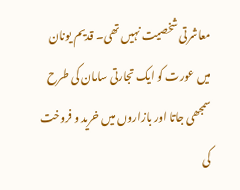معاشرتی شخصیت نہیں تھی۔ قدیم یونان میں عورت کو ایک تجارتی سامان کی طرح سمجھی جاتا اور بازاروں میں خرید و فروخت کی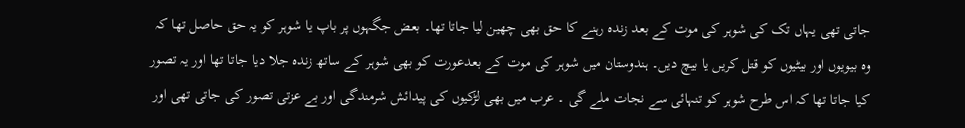جاتی تھی یہاں تک کی شوہر کی موت کے بعد زندہ رہنے کا حق بھی چھین لیا جاتا تھا۔ بعض جگہوں پر باپ یا شوہر کو یہ حق حاصل تھا کہ وہ بیویوں اور بیٹیوں کو قتل کریں یا بیچ دیں۔ ہندوستان میں شوہر کی موت کے بعدعورت کو بھی شوہر کے ساتھ زندہ جلا دیا جاتا تھا اور یہ تصور کیا جاتا تھا کہ اس طرح شوہر کو تنہائی سے نجات ملے گی ۔ عرب میں بھی لڑکیوں کی پیدائش شرمندگی اور بے عزتی تصور کی جاتی تھی اور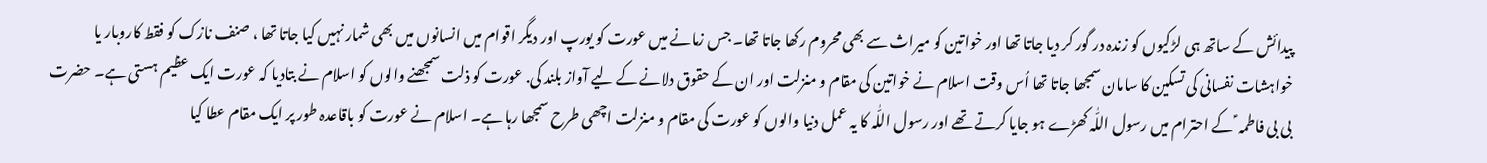پیدائش کے ساتھ ہی لڑکیوں کو زندہ در گور کر دیا جاتا تھا اور خواتین کو میراث سے بھی محروم رکھا جاتا تھا۔ جس زمانے میں عورت کو یورپ اور دیگر اقوام میں انسانوں میں بھی شمار نہیں کیا جاتا تھا ، صنف نازک کو فقط کاروبار یا خواہشات نفسانی کی تسکین کا سامان سمجھا جاتا تھا اُس وقت اسلام نے خواتین کی مقام و منزلت اور ان کے حقوق دلانے کے لیے آواز بلند کی. عورت کو ذلت سمجھنے والوں کو اسلام نے بتادیا کہ عورت ایک عظیم ہستی ہے۔ حضرت بی بی فاطمہ ؑ کے احترام میں رسول اللّٰہ کھڑے ہو جایا کرتے تھے اور رسول اللّٰہ کا یہ عمل دنیا والوں کو عورت کی مقام و منزلت اچھی طرح سمجھا رہا ہے۔ اسلام نے عورت کو باقاعدہ طور پر ایک مقام عطا کیا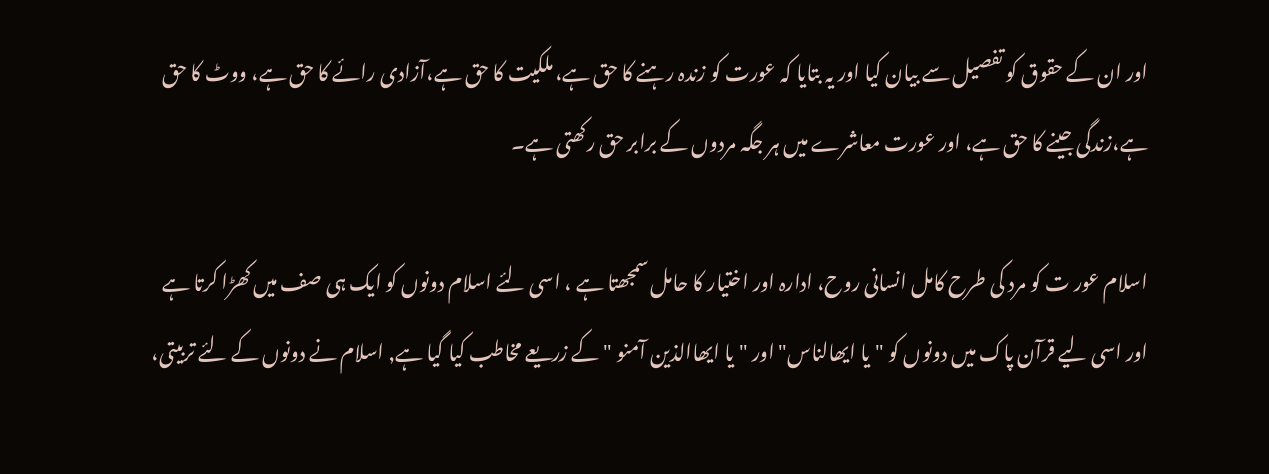اور ان کے حقوق کو تفصیل سے بیان کیا اور یہ بتایا کہ عورت کو زندہ رہنے کا حق ہے، ملکیت کا حق ہے،آزادی رائے کا حق ہے، ووٹ کا حق ہے،زندگی جینے کا حق ہے، اور عورت معاشرے میں ہر جگہ مردوں کے برابر حق رکھتی ہے۔

اسلام عور ت کو مرد کی طرح کامل انسانی روح، ادارہ اور اختیار کا حامل سمجھتا ہے ، اسی لئے اسلام دونوں کو ایک ہی صف میں کھڑا کرتا ہے اور اسی لیے قرآن پاک میں دونوں کو "یا ایھالناس" اور "یا ایھاالذین آمنو " کے زریعے مخاطب کیا گیا ہے, اسلام نے دونوں کے لئے تربیتی،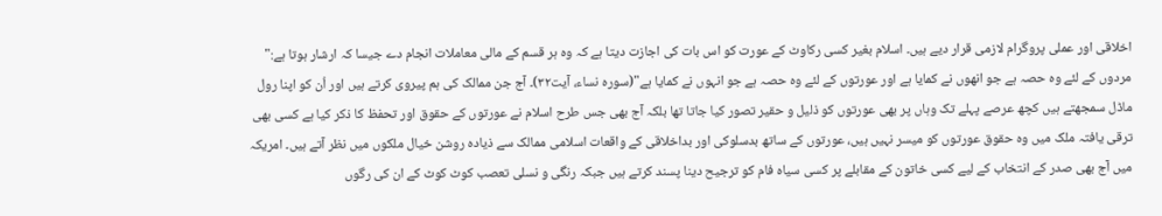اخلاقی اور عملی پروگرام لازمی قرار دیے ہیں۔ اسلام بغیر کسی رکاوٹ کے عورت کو اس بات کی اجازت دیتا ہے کہ وہ ہر قسم کے مالی معاملات انجام دے جیسا کہ ارشار ہوتا ہے:" مردوں کے لئے وہ حصہ ہے جو انھوں نے کمایا ہے اور عورتوں کے لئے وہ حصہ ہے جو انہوں نے کمایا ہے"(سورہ نساء، آیت۳۲)۔ آج جن ممالک کی ہم پیروی کرتے ہیں اور اُن کو اپنا رول ماڈل سمجھتے ہیں کچھ عرصے پہلے تک وہاں پر بھی عورتوں کو ذلیل و حقیر تصور کیا جاتا تھا بلکہ آج بھی جس طرح اسلام نے عورتوں کے حقوق اور تحفظ کا ذکر کیا ہے کسی بھی ترقی یافتہ ملک میں وہ حقوق عورتوں کو میسر نہیں ہیں، عورتوں کے ساتھ بدسلوکی اور بداخلاقی کے واقعات اسلامی ممالک سے ذیادہ روشن خیال ملکوں میں نظر آتے ہیں۔ امریکہ میں آج بھی صدر کے انتخاب کے لیے کسی خاتون کے مقابلے پر کسی سیاہ فام کو ترجیح دینا پسند کرتے ہیں جبکہ رنگی و نسلی تعصب کوٹ کوٹ کے ان کی رگوں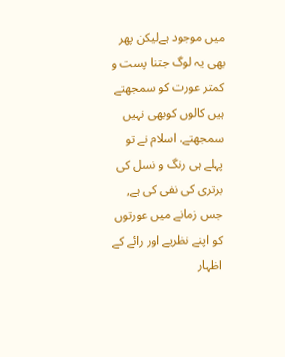میں موجود ہےلیکن پھر بھی یہ لوگ جتنا پست و کمتر عورت کو سمجھتے ہیں کالوں کوبھی نہیں سمجھتے. اسلام نے تو پہلے ہی رنگ و نسل کی برتری کی نفی کی ہے, جس زمانے میں عورتوں کو اپنے نظریے اور رائے کے اظہار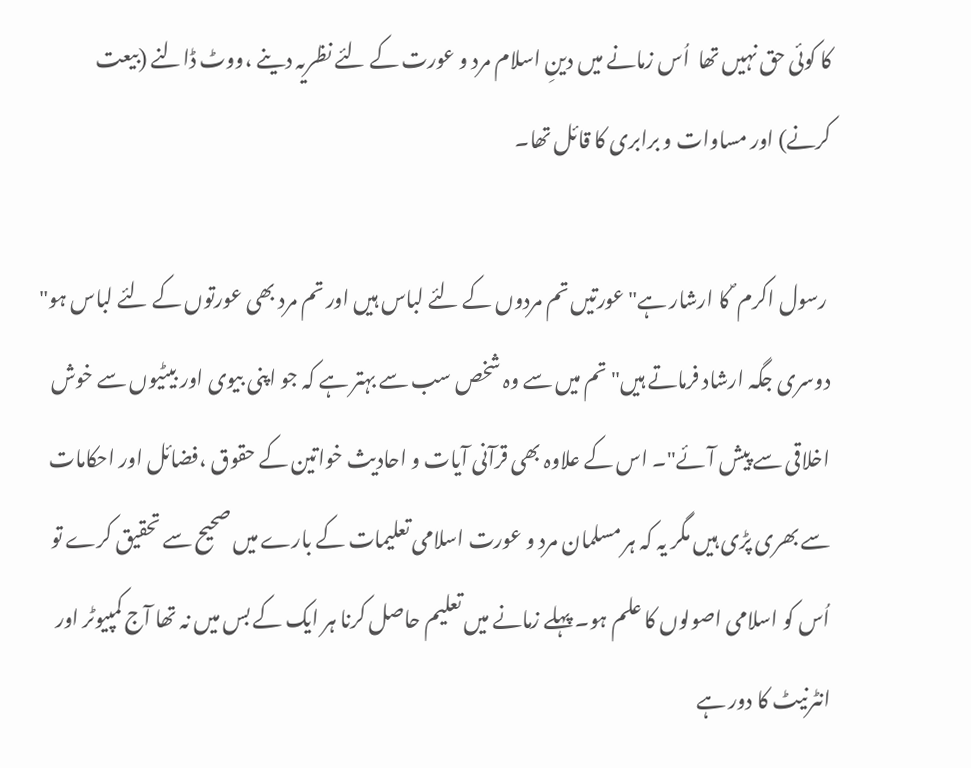کا کوئی حق نہیں تھا  اُس زمانے میں دینِ اسلام مرد و عورت کے لئے نظریہ دینے ،ووٹ ڈالنے (بیعت کرنے) اور مساوات و برابری کا قائل تھا۔

 رسول اکرم ؐ کا ارشار ہے"عورتیں تم مردوں کے لئے لباس ہیں اور تم مرد بھی عورتوں کے لئے لباس ہو" دوسری جگہ ارشاد فرماتے ہیں"تم میں سے وہ شخص سب سے بہتر ہے کہ جو اپنی بیوی اور بیٹیوں سے خوش اخلاقی سے پیش آئے"۔ اس کے علاوہ بھی قرآنی آیات و احادیث خواتین کے حقوق ،فضائل اور احکامات سے بھری پڑی ہیں مگر یہ کہ ہر مسلمان مرد و عورت اسلامی تعلیمات کے بارے میں صحیح سے تحقیق کرے تو اُس کو اسلامی اصولوں کا علم ہو۔ پہلے زمانے میں تعلیم حاصل کرنا ہر ایک کے بس میں نہ تھا آج کمپیوٹر اور انٹرنیٹ کا دور ہے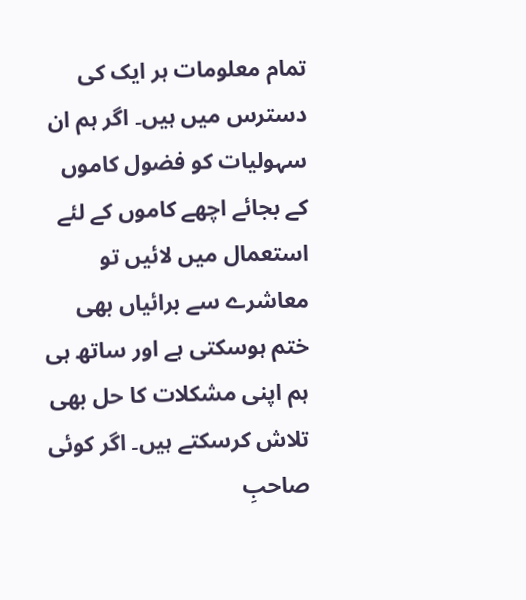تمام معلومات ہر ایک کی دسترس میں ہیں۔ اگر ہم ان سہولیات کو فضول کاموں کے بجائے اچھے کاموں کے لئے استعمال میں لائیں تو معاشرے سے برائیاں بھی ختم ہوسکتی ہے اور ساتھ ہی ہم اپنی مشکلات کا حل بھی تلاش کرسکتے ہیں۔ اگر کوئی صاحبِ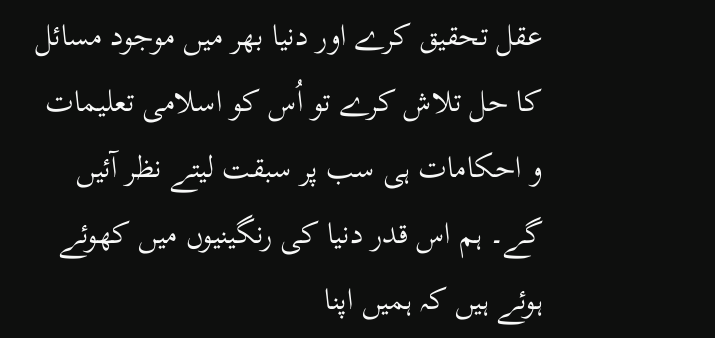عقل تحقیق کرے اور دنیا بھر میں موجود مسائل کا حل تلاش کرے تو اُس کو اسلامی تعلیمات و احکامات ہی سب پر سبقت لیتے نظر آئیں گے۔ ہم اس قدر دنیا کی رنگینیوں میں کھوئے ہوئے ہیں کہ ہمیں اپنا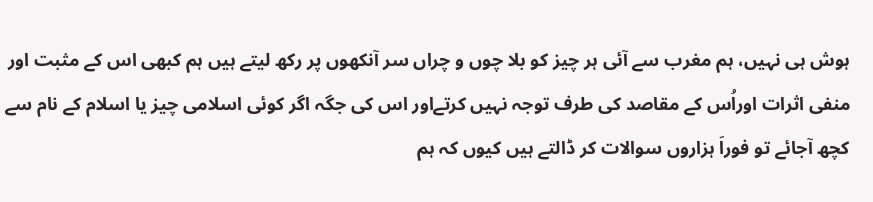ہوش ہی نہیں، ہم مغرب سے آئی ہر چیز کو بلا چوں و چراں سر آنکھوں پر رکھ لیتے ہیں ہم کبھی اس کے مثبت اور منفی اثرات اوراُس کے مقاصد کی طرف توجہ نہیں کرتےاور اس کی جگہ اگر کوئی اسلامی چیز یا اسلام کے نام سے کچھ آجائے تو فوراَ ہزاروں سوالات کر ڈالتے ہیں کیوں کہ ہم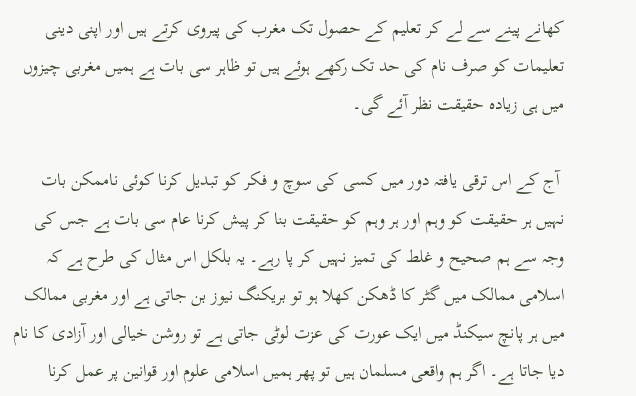کھانے پینے سے لے کر تعلیم کے حصول تک مغرب کی پیروی کرتے ہیں اور اپنی دینی تعلیمات کو صرف نام کی حد تک رکھے ہوئے ہیں تو ظاہر سی بات ہے ہمیں مغربی چیزوں میں ہی زیادہ حقیقت نظر آئے گی۔

 آج کے اس ترقی یافتہ دور میں کسی کی سوچ و فکر کو تبدیل کرنا کوئی ناممکن بات نہیں ہر حقیقت کو وہم اور ہر وہم کو حقیقت بنا کر پیش کرنا عام سی بات ہے جس کی وجہ سے ہم صحیح و غلط کی تمیز نہیں کر پا رہے۔ یہ بلکل اس مثال کی طرح ہے کہ اسلامی ممالک میں گٹر کا ڈھکن کھلا ہو تو بریکنگ نیوز بن جاتی ہے اور مغربی ممالک میں ہر پانچ سیکنڈ میں ایک عورت کی عزت لوٹی جاتی ہے تو روشن خیالی اور آزادی کا نام دیا جاتا ہے۔ اگر ہم واقعی مسلمان ہیں تو پھر ہمیں اسلامی علوم اور قوانین پر عمل کرنا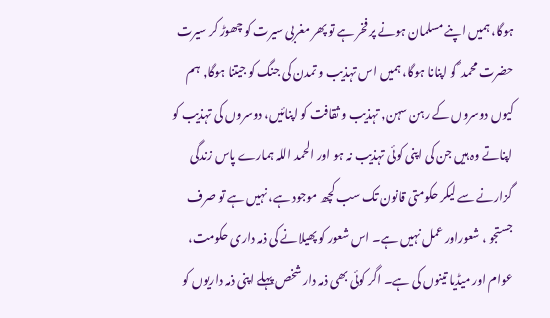ہوگا، ہمیں اپنے مسلمان ہونے پر فخر ہے تو پھر مغربی سیرت کو چھوڑ کر سیرت حضرت محمد ؐ کو اپنانا ہوگا، ہمیں اس تہذیب و تمدن کی جنگ کو جیتنا ہوگا, ہم کیوں دوسروں کے رہن سہن, تہذیب و ثقافت کو اپنائیں، دوسروں کی تہذیب کو اپناتے وہ ہیں جن کی اپنی کوئی تہذیب نہ ہو اور الحمد اللہ ہمارے پاس زندگی گزارنے سے لیکر حکومتی قانون تک سب کچھ موجود ہے، نہیں ہے تو صرف جستجو ، شعوراور عمل نہیں ہے۔ اس شعور کو پھیلانے کی ذمہ داری حکومت، عوام اور میڈیا تینوں کی ہے۔ اگر کوئی بھی ذمہ دار شخص پہلے اپنی ذمہ داریوں کو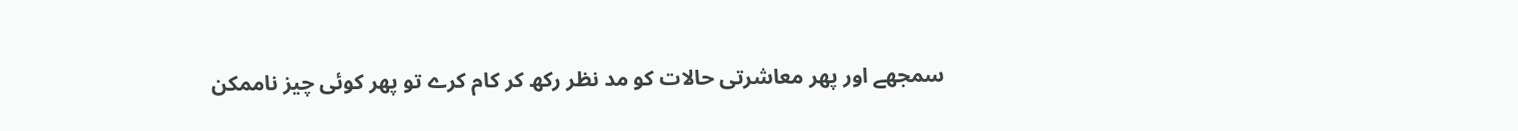سمجھے اور پھر معاشرتی حالات کو مد نظر رکھ کر کام کرے تو پھر کوئی چیز ناممکن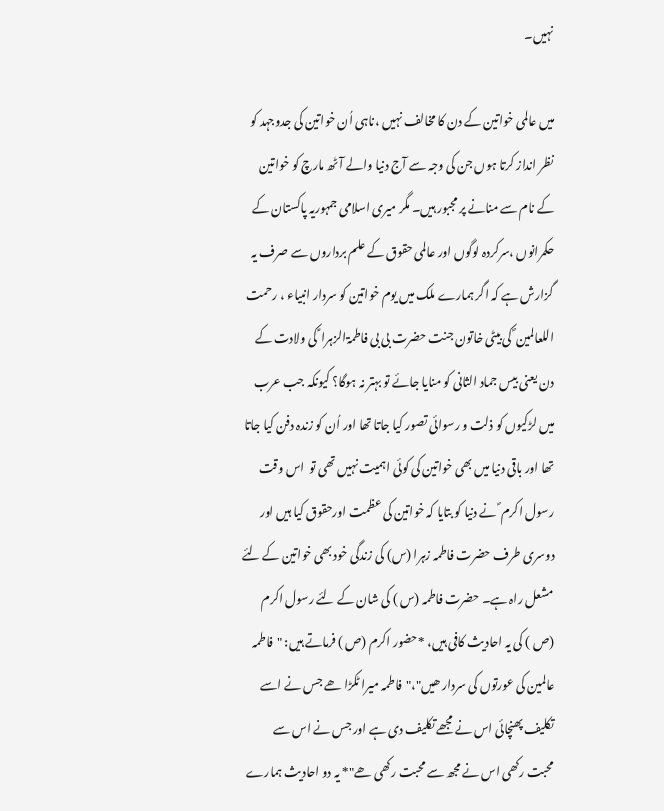نہیں۔

میں عالمی خواتین کے دن کا مخالف نہیں ،ناہی اُن خواتین کی جدوجہد کو نظر انداز کرتا ہوں جن کی وجہ سے آج دنیا والے آٹھ مارچ کو خواتین کے نام سے منانے پر مجبور ہیں۔ مگر میری اسلامی جمہوریہ پاکستان کے حکمرانوں ،سرکردہ لوگوں اور عالمی حقوق کے علم برداروں سے صرف یہ گزارش ہے کہ اگر ہمارے ملک میں یوم خواتین کو سردار انبیاء ، رحمت اللعالمین ؐ کی بیٹی خاتون جنت حضرت بی بی فاطمۃالزہرا ؑ کی ولادت کے دن یعنی بیس جماد الثانی کو منایا جائے تو بہتر نہ ہوگا؟ کیونکہ جب عرب میں لڑکیوں کو ذلت و رسوائی تصور کیا جاتا تھا اور اُن کو زندہ دفن کیا جاتا تھا اور باقی دنیا میں بھی خواتین کی کوئی اہمیت نہیں تھی تو  اس وقت رسول اکرم ؐ نے دنیا کو بتایا کہ خواتین کی عظمت اورحقوق کیا ہیں اور دوسری طرف حضرت فاطمہ زہرا (س) کی زندگی خود بھی خواتین کے لئے مشعل راہ ہے۔ حضرت فاطمہ (س ) کی شان کے لئے رسول اکرم (ص ) کی یہ احادیث کافی ہیں، *حضور اکرم (ص ) فرماتے ہیں: "فاطمہ عالمین کی عورتوں کی سردار ھیں"،"فاطمہ میرا ٹکڑا ھے جس نے اسے تکلیف پھنچائی اس نے مجھے تکلیف دی ہے اور جس نے اس سے محبت رکھی اس نے مجھ سے محبت رکھی ھے"* یہ دو احادیث ہمارے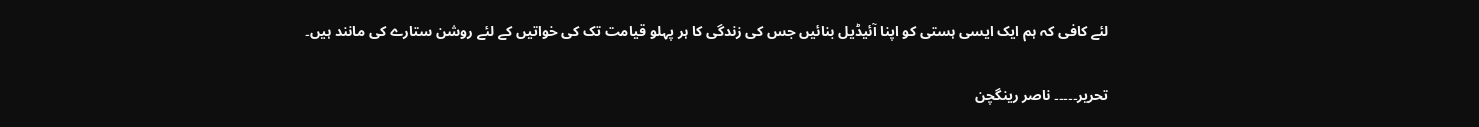لئے کافی کہ ہم ایک ایسی ہستی کو اپنا آئیڈیل بنائیں جس کی زندگی کا ہر پہلو قیامت تک کی خواتیں کے لئے روشن ستارے کی مانند ہیں۔

تحریر۔۔۔۔۔ ناصر رینگچن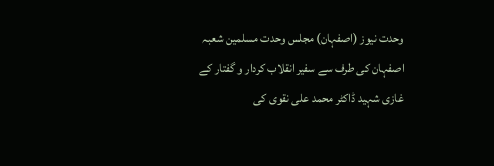وحدت نیوز (اصفہان) مجلس وحدت مسلمین شعبہ اصفہان کی طرف سے سفیر انقلاب کردار و گفتار کے غازی شہید ڈاکٹر محمد علی نقوی کی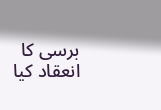برسی کا انعقاد کیا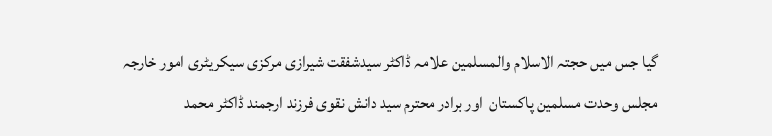گیا جس میں حجتہ الاسلام والمسلمین علامہ ڈاکٹر سیدشفقت شیرازی مرکزی سیکریٹری امور خارجہ مجلس وحدت مسلمین پاکستان  اور برادر محترم سید دانش نقوی فرزند ارجمند ڈاکٹر محمد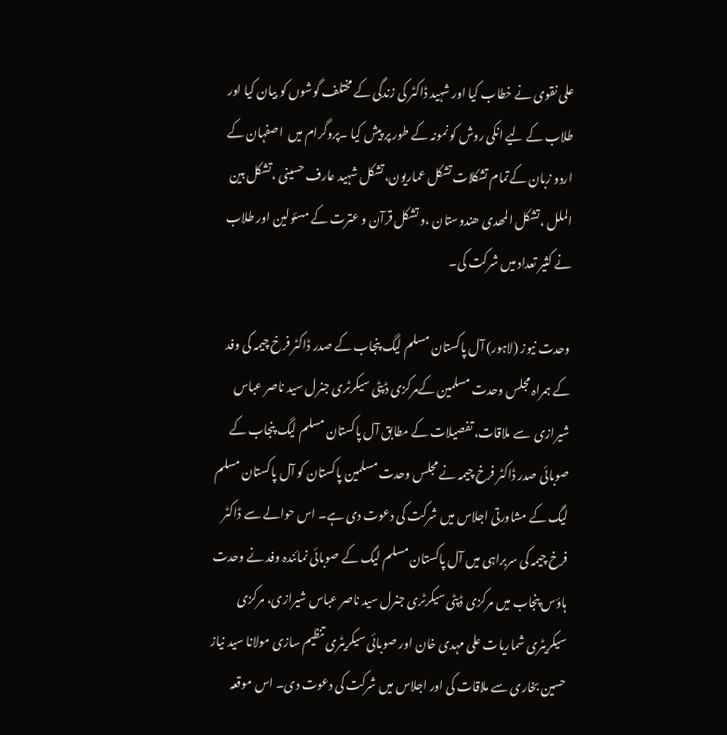علی نقوی نے خطاب کیا اور شہید ڈاکٹر کی زندگی کے مختلف گوشوں کو بیان کیا اور طلاب کے لیے انکی روش کو نمونہ کے طور پر پیش کیا ۔پروگرام میں  اصفہان کے اردو زبان کےتمام تشکلات تشکل عماریون،تشکل شہید عارف حسینی ،تشکل بین الملل ،تشکل المھدی ھندوستان ،و تشکل قرآن و عترت کے مسئولین اور طلاب نے کثیر تعداد میں شرکت کی۔

وحدت نیوز (لاہور) آل پاکستان مسلم لیگ پنجاب کے صدر ڈاکٹر فرخ چیمہ کی وفد کے ہمراہ مجلس وحدت مسلمین کےمرکزی ڈپٹی سیکرٹری جنرل سید ناصر عباس شیرازی  سے ملاقات، تفصیلات کے مطابق آل پاکستان مسلم لیگ پنجاب کے صوبائی صدر ڈاکٹر فرخ چیمہ نے مجلس وحدت مسلمین پاکستان کو آل پاکستان مسلم لیگ کے مشاورتی اجلاس میں شرکت کی دعوت دی ہے۔ اس حوالے سے ڈاکٹر فرخ چیمہ کی سربراہی میں آل پاکستان مسلم لیگ کے صوبائی نمائندہ وفد نے وحدت ہاؤس پنجاب میں مرکزی ڈپٹی سیکرٹری جنرل سید ناصر عباس شیرازی، مرکزی سیکریٹری شماریات علی مہدی خان اور صوبائی سیکریٹری تنظیم سازی مولانا سید نیاز حسین بخاری سے ملاقات کی اور اجلاس میں شرکت کی دعوت دی۔ اس موقعہ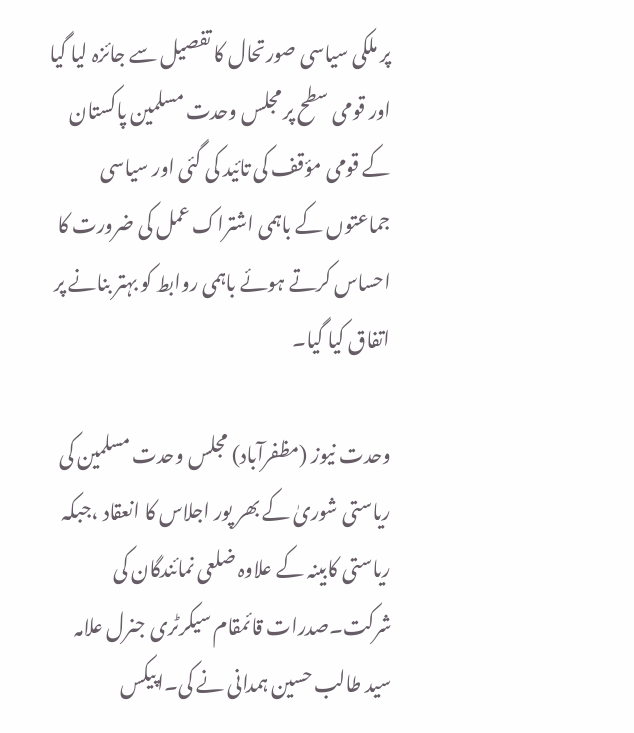پر ملکی سیاسی صورتحال کا تفصیل سے جائزہ لیا گیا اور قومی سطح پر مجلس وحدت مسلمین پاکستان کے قومی مؤقف کی تائید کی گئی اور سیاسی جماعتوں کے باہمی اشتراک عمل کی ضرورت کا احساس کرتے ہوئے باہمی روابط کو بہتر بنانے پر اتفاق کیا گیا۔

وحدت نیوز (مظفرآباد) مجلس وحدت مسلمین کی ریاستی شوریٰ کے بھر پور اجلاس کا انعقاد ،جبکہ ریاستی کابینہ کے علاوہ ضلعی نمائندگان کی شرکت۔صدرات قائمقام سیکرٹری جنرل علامہ سید طالب حسین ہمدانی نے کی۔اپیکس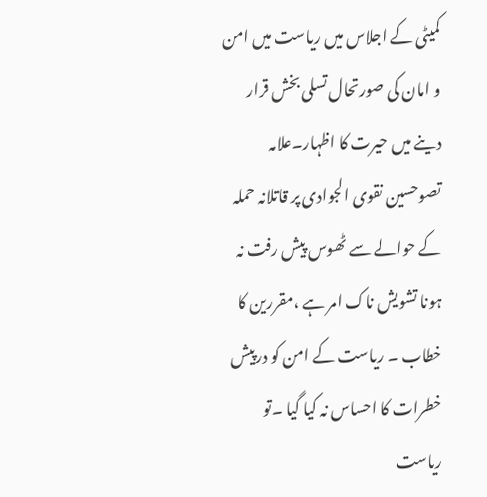کمیٹی کے اجلاس میں ریاست میں امن و امان کی صورتحال تسلی بخش قرار دینے میں حیرت کا اظہار۔علامہ تصوحسین نقوی الجوادی پر قاتلانہ حملہ کے حوالے سے ٹھوس پیش رفت نہ ہونا تشویش ناک امر ہے ،مقررین کا خطاب ۔ ریاست کے امن کو درپیش خطرات کا احساس نہ کیا گیا ۔تو ریاست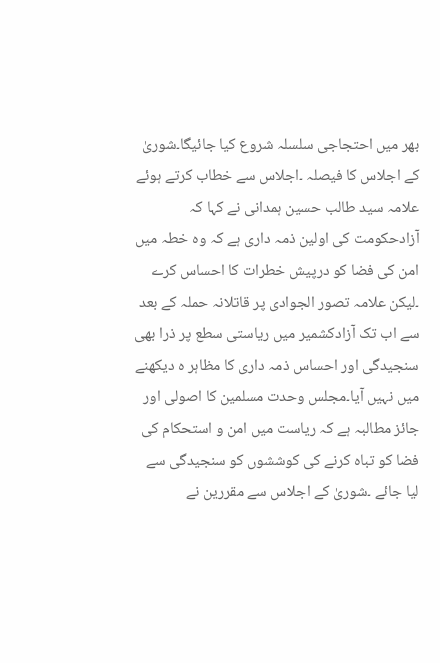بھر میں احتجاجی سلسلہ شروع کیا جائیگا۔شوریٰ کے اجلاس کا فیصلہ ۔اجلاس سے خطاب کرتے ہوئے علامہ سید طالب حسین ہمدانی نے کہا کہ آزادحکومت کی اولین ذمہ داری ہے کہ وہ خطہ میں امن کی فضا کو درپیش خطرات کا احساس کرے ۔لیکن علامہ تصور الجوادی پر قاتلانہ حملہ کے بعد سے اب تک آزادکشمیر میں ریاستی سطع پر ذرا بھی سنجیدگی اور احساس ذمہ داری کا مظاہر ہ دیکھنے میں نہیں آیا۔مجلس وحدت مسلمین کا اصولی اور جائز مطالبہ ہے کہ ریاست میں امن و استحکام کی فضا کو تباہ کرنے کی کوششوں کو سنجیدگی سے لیا جائے ۔شوریٰ کے اجلاس سے مقررین نے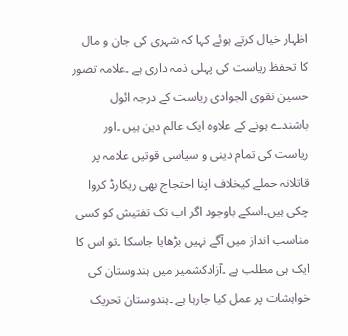اظہار خیال کرتے ہوئے کہا کہ شہری کی جان و مال کا تحفظ ریاست کی پہلی ذمہ داری ہے ۔علامہ تصور حسین نقوی الجوادی ریاست کے درجہ ائول باشندے ہونے کے علاوہ ایک عالم دین ہیں ۔اور ریاست کی تمام دینی و سیاسی قوتیں علامہ پر قاتلانہ حملے کیخلاف اپنا احتجاج بھی ریکارڈ کروا چکی ہیں۔اسکے باوجود اگر اب تک تفتیش کو کسی مناسب انداز میں آگے نہیں بڑھایا جاسکا ۔تو اس کا ایک ہی مطلب ہے ۔آزادکشمیر میں ہندوستان کی خواہشات پر عمل کیا جارہا ہے ۔ہندوستان تحریک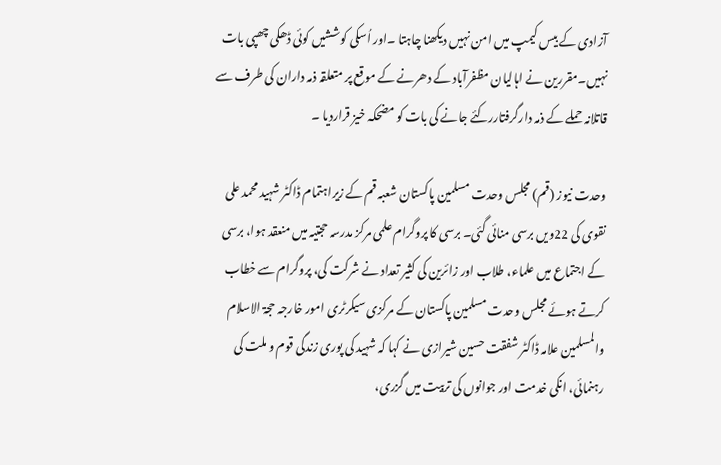آزادی کے بیس کیمپ میں امن نہیں دیکھنا چاہتا ۔اور اُسکی کوششیں کوئی ڈھکی چھپی بات نہیں۔مقررین نے اہالیان مظفرآباد کے دھرنے کے موقع پر متعلقہ ذمہ داران کی طرف سے قاتلانہ حملے کے ذمہ دارگرفتاررکئے جانے کی بات کو مضحکہ خیز قراردیا ۔

وحدت نیوز (قم) مجلس وحدت مسلمین پاکستان شعبہ قم کے زیراہتمام ڈاکٹر شہید محمد علی نقوی کی 22ویں برسی منائی گئی۔ برسی کا پروگرام علمی مرکز مدرسہ حجتیہ میں منعقد ہوا، برسی کے اجتماع میں علماء، طلاب اور زائرین کی کثیر تعداد نے شرکت کی، پروگرام سے خطاب کرتے ہوئے مجلس وحدت مسلمین پاکستان کے مرکزی سیکرٹری امور خارجہ حجۃ الاسلام والمسلمین علامہ ڈاکٹر شفقت حسین شیرازی نے کہا کہ شہید کی پوری زندگی قوم و ملت کی رہنمائی، انکی خدمت اور جوانوں کی تربیت میں گزری،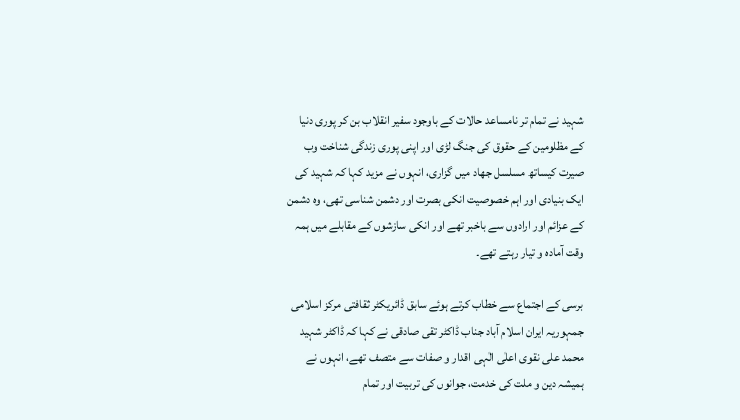شہید نے تمام تر نامساعد حالات کے باوجود سفیر انقلاب بن کر پوری دنیا کے مظلومین کے حقوق کی جنگ لڑی اور اپنی پوری زندگی شناخت وب صیرت کیساتھ مسلسل جھاد میں گزاری، انہوں نے مزید کہا کہ شہید کی ایک بنیادی اور اہم خصوصیت انکی بصرت اور دشمن شناسی تھی، وہ دشمن کے عزائم اور ارادوں سے باخبر تھے اور انکی سازشوں کے مقابلے میں ہمہ وقت آمادہ و تیار رہتے تھے۔

برسی کے اجتماع سے خطاب کرتے ہوئے سابق ڈائریکٹر ثقافتی مرکز اسلامی جمہوریہ ایران اسلام آباد جناب ڈاکٹر تقی صادقی نے کہا کہ ڈاکٹر شہید محمد علی نقوی اعلٰی الٰہی اقدار و صفات سے متصف تھے، انہوں نے ہمیشہ دین و ملت کی خدمت، جوانوں کی تربیت اور تمام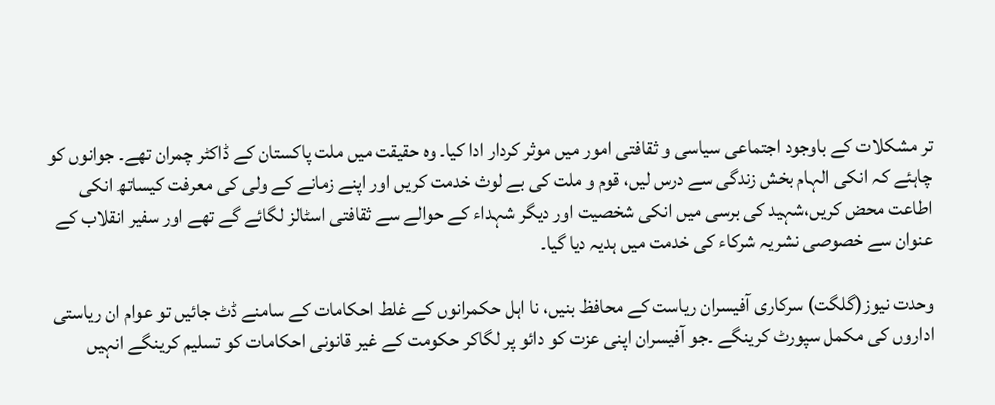تر مشکلات کے باوجود اجتماعی سیاسی و ثقافتی امور میں موثر کردار ادا کیا۔ وہ حقیقت میں ملت پاکستان کے ڈاکٹر چمران تھے۔ جوانوں کو چاہئے کہ انکی الہام بخش زندگی سے درس لیں، قوم و ملت کی بے لوث خدمت کریں اور اپنے زمانے کے ولی کی معرفت کیساتھ انکی اطاعت محض کریں،شہید کی برسی میں انکی شخصیت اور دیگر شہداء کے حوالے سے ثقافتی اسٹالز لگائے گے تھے اور سفیر انقلاب کے عنوان سے خصوصی نشریہ شرکاء کی خدمت میں ہدیہ دیا گیا۔

وحدت نیوز(گلگت) سرکاری آفیسران ریاست کے محافظ بنیں، نا اہل حکمرانوں کے غلط احکامات کے سامنے ڈٹ جائیں تو عوام ان ریاستی اداروں کی مکمل سپورٹ کرینگے ۔جو آفیسران اپنی عزت کو دائو پر لگاکر حکومت کے غیر قانونی احکامات کو تسلیم کرینگے انہیں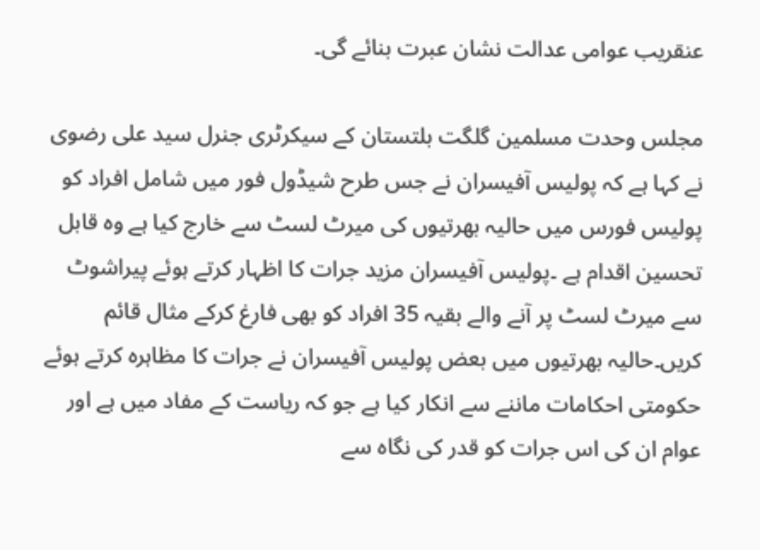عنقریب عوامی عدالت نشان عبرت بنائے گی۔

مجلس وحدت مسلمین گلگت بلتستان کے سیکرٹری جنرل سید علی رضوی نے کہا ہے کہ پولیس آفیسران نے جس طرح شیڈول فور میں شامل افراد کو پولیس فورس میں حالیہ بھرتیوں کی میرٹ لسٹ سے خارج کیا ہے وہ قابل تحسین اقدام ہے ۔پولیس آفیسران مزید جرات کا اظہار کرتے ہوئے پیراشوٹ سے میرٹ لسٹ پر آنے والے بقیہ 35 افراد کو بھی فارغ کرکے مثال قائم کریں۔حالیہ بھرتیوں میں بعض پولیس آفیسران نے جرات کا مظاہرہ کرتے ہوئے حکومتی احکامات ماننے سے انکار کیا ہے جو کہ ریاست کے مفاد میں ہے اور عوام ان کی اس جرات کو قدر کی نگاہ سے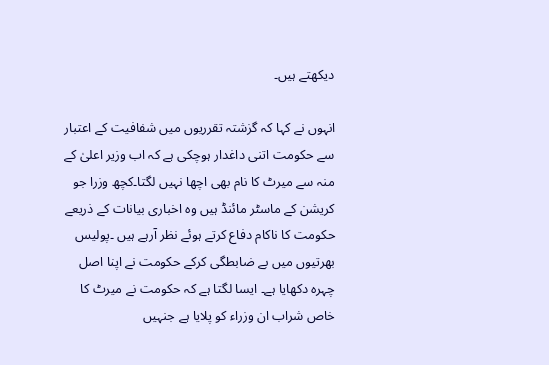دیکھتے ہیں۔

انہوں نے کہا کہ گزشتہ تقرریوں میں شفافیت کے اعتبار سے حکومت اتنی داغدار ہوچکی ہے کہ اب وزیر اعلیٰ کے منہ سے میرٹ کا نام بھی اچھا نہیں لگتا۔کچھ وزرا جو کریشن کے ماسٹر مائنڈ ہیں وہ اخباری بیانات کے ذریعے حکومت کا ناکام دفاع کرتے ہوئے نظر آرہے ہیں ۔پولیس بھرتیوں میں بے ضابطگی کرکے حکومت نے اپنا اصل چہرہ دکھایا ہے۔ ایسا لگتا ہے کہ حکومت نے میرٹ کا خاص شراب ان وزراء کو پلایا ہے جنہیں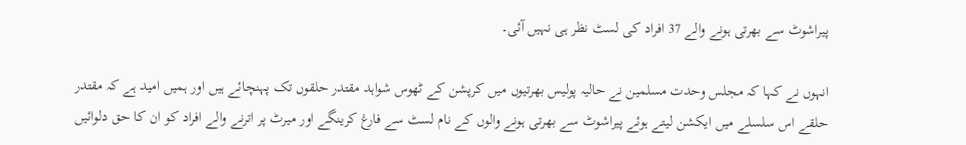پیراشوٹ سے بھرتی ہونے والے 37 افراد کی لسٹ نظر ہی نہیں آئی۔

انہوں نے کہا کہ مجلس وحدت مسلمین نے حالیہ پولیس بھرتیوں میں کرپشن کے ٹھوس شواہد مقتدر حلقوں تک پہنچائے ہیں اور ہمیں امید ہے کہ مقتدر حلقے اس سلسلے میں ایکشن لیتے ہوئے پیراشوٹ سے بھرتی ہونے والوں کے نام لسٹ سے فارغ کرینگے اور میرٹ پر اترنے والے افراد کو ان کا حق دلوائیں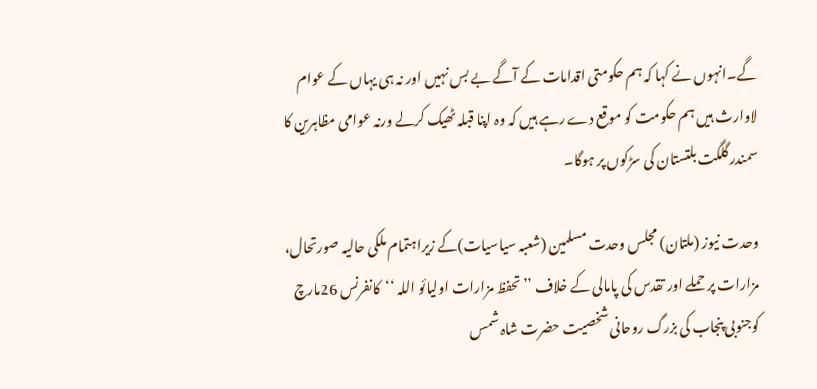گے۔انہوں نے کہا کہ ہم حکومتی اقدامات کے آگے بے بس نہیں اور نہ ہی یہاں کے عوام لاوارث ہیں ہم حکومت کو موقع دے رہے ہیں کہ وہ اپنا قبلہ ٹھیک کرلے ورنہ عوامی مظاہرین کا سمندر گلگت بلتستان کی سڑکوں پر ہوگا۔

وحدت نیوز (ملتان) مجلس وحدت مسلمین (شعبہ سیاسیات)کے زیراہتمام ملکی حالیہ صورتحال، مزارات پر حملے اور تقدس کی پامالی کے خلاف ’’تحفظ مزارات اولیائو اللہ ‘‘کانفرنس 26مارچ کوجنوبی پنجاب کی بزرگ روحانی شخصیت حضرت شاہ شمس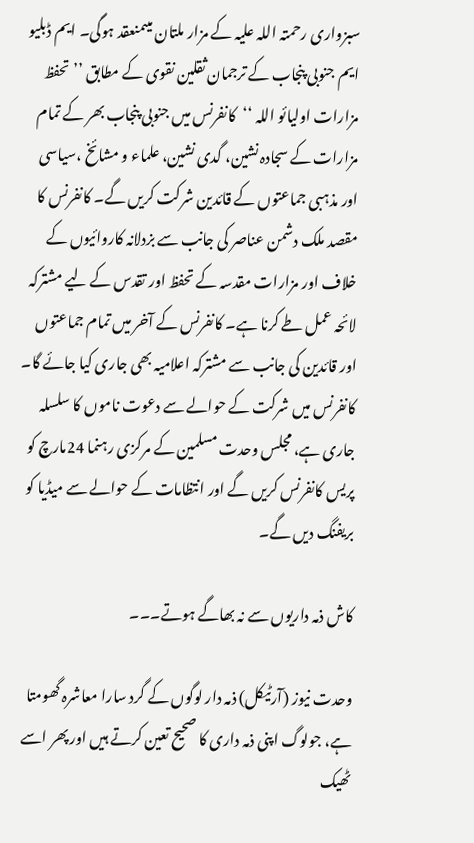سبزواری رحمتہ اللہ علیہ کے مزار ملتان میںمنعقد ہوگی۔ ایم ڈبلیو ایم جنوبی پنجاب کے ترجمان ثقلین نقوی کے مطابق ’’تحفظ مزارات اولیائو اللہ ‘‘کانفرنس میں جنوبی پنجاب بھر کے تمام مزارات کے سجادہ نشین، گدی نشین، علماء و مشائخ ،سیاسی اور مذہبی جماعتوں کے قائدین شرکت کریں گے۔ کانفرنس کا مقصد ملک دشمن عناصر کی جانب سے بزدلانہ کاروائیوں کے خلاف اور مزارات مقدسہ کے تحفظ اور تقدس کے لیے مشترکہ لائحہ عمل طے کرنا ہے۔ کانفرنس کے آخر میں تمام جماعتوں اور قائدین کی جانب سے مشترکہ اعلامیہ بھی جاری کیا جائے گا۔ کانفرنس میں شرکت کے حوالے سے دعوت ناموں کا سلسلہ جاری ہے، مجلس وحدت مسلمین کے مرکزی رہنما 24مارچ کو پریس کانفرنس کریں گے اور انتظامات کے حوالے سے میڈیا کو بریفنگ دیں گے۔

کاش ذمہ داریوں سے نہ بھاگے ہوتے۔۔۔

وحدت نیوز (آرٹیکل) ذمہ دار لوگوں کے گرد سارا معاشرہ گھومتا ہے، جولوگ اپنی ذمہ داری کا صحیح تعین کرتے ہیں اور پھر اسے ٹھیک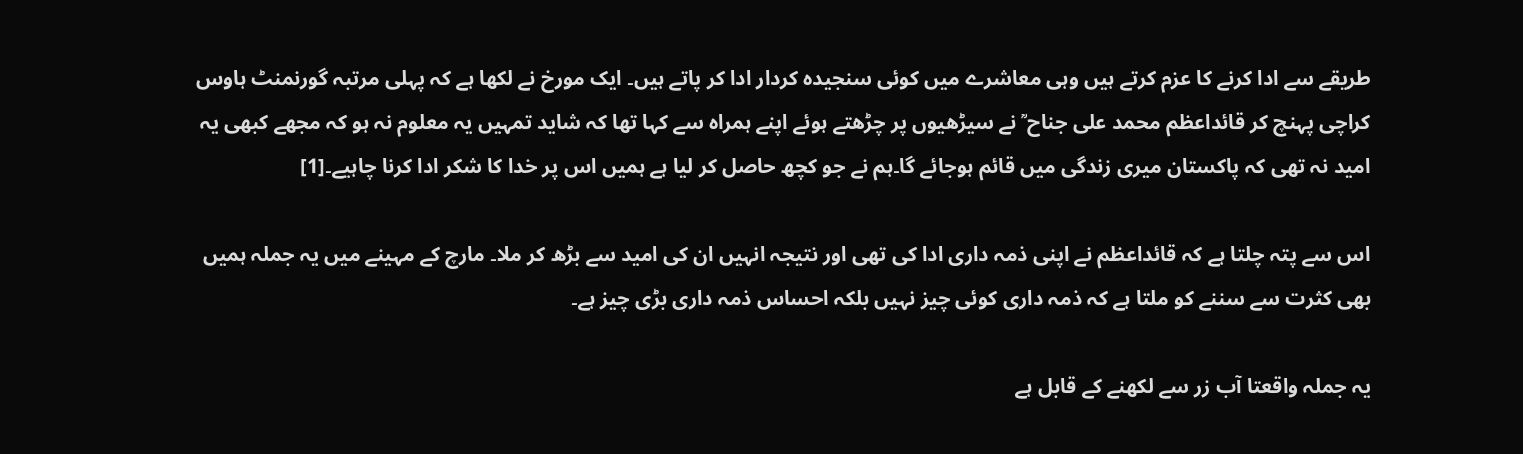طریقے سے ادا کرنے کا عزم کرتے ہیں وہی معاشرے میں کوئی سنجیدہ کردار ادا کر پاتے ہیں۔ ایک مورخ نے لکھا ہے کہ پہلی مرتبہ گورنمنٹ ہاوس کراچی پہنچ کر قائداعظم محمد علی جناح ؒ نے سیڑھیوں پر چڑھتے ہوئے اپنے ہمراہ سے کہا تھا کہ شاید تمہیں یہ معلوم نہ ہو کہ مجھے کبھی یہ امید نہ تھی کہ پاکستان میری زندگی میں قائم ہوجائے گا۔ہم نے جو کچھ حاصل کر لیا ہے ہمیں اس پر خدا کا شکر ادا کرنا چاہیے۔[1]

اس سے پتہ چلتا ہے کہ قائداعظم نے اپنی ذمہ داری ادا کی تھی اور نتیجہ انہیں ان کی امید سے بڑھ کر ملا۔ مارچ کے مہینے میں یہ جملہ ہمیں بھی کثرت سے سننے کو ملتا ہے کہ ذمہ داری کوئی چیز نہیں بلکہ احساس ذمہ داری بڑی چیز ہے۔

یہ جملہ واقعتا آب زر سے لکھنے کے قابل ہے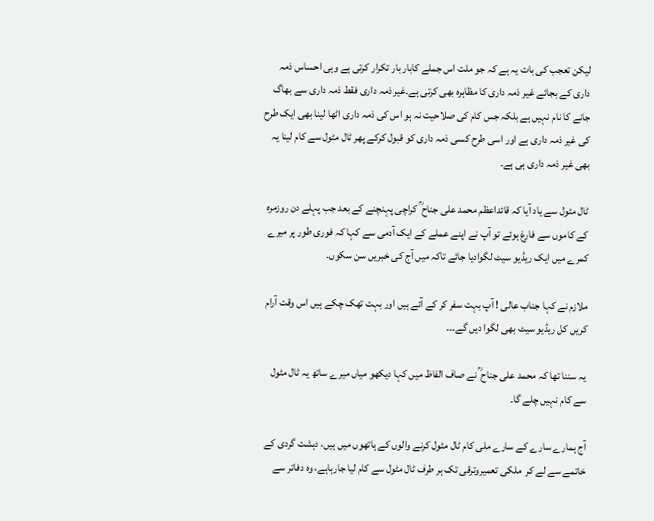لیکن تعجب کی بات یہ ہے کہ جو ملت اس جملے کابار بار تکرار کرتی ہے وہی احساس ذمہ داری کے بجائے غیر ذمہ داری کا مظاہرہ بھی کرتی ہے۔غیر ذمہ داری فقط ذمہ داری سے بھاگ جانے کا نام نہیں ہے بلکہ جس کام کی صلاحیت نہ ہو اس کی ذمہ داری اٹھا لینا بھی ایک طرح کی غیر ذمہ داری ہے اور اسی طرح کسی ذمہ داری کو قبول کرکے پھر ٹال مٹول سے کام لینا یہ بھی غیر ذمہ داری ہی ہے۔

ٹال مٹول سے یاد آیا کہ قائداعظم محمد علی جناح ؒ کراچی پہنچنے کے بعد جب پہلے دن روزمرہ کے کاموں سے فارغ ہوئے تو آپ نے اپنے عملے کے ایک آدمی سے کہا کہ فوری طور پر میرے کمرے میں ایک ریڈیو سیٹ لگوادیا جائے تاکہ میں آج کی خبریں سن سکوں۔

ملازم نے کہا جناب عالی ! آپ بہت سفر کر کے آئے ہیں اور بہت تھک چکے ہیں اس وقت آرام کریں کل ریڈیو سیٹ بھی لگوا دیں گے۔۔۔

یہ سننا تھا کہ محمد علی جناح ؒ نے صاف الفاظ میں کہا دیکھو میاں میرے ساتھ یہ ٹال مٹول سے کام نہیں چلے گا۔

آج ہمارے سارے کے سارے ملی کام ٹال مٹول کرنے والوں کے ہاتھوں میں ہیں، دہشت گردی کے خاتمے سے لے کر  ملکی تعمیروترقی تک ہر طرف ٹال مٹول سے کام لیا جارہاہے، وہ دفاتر سے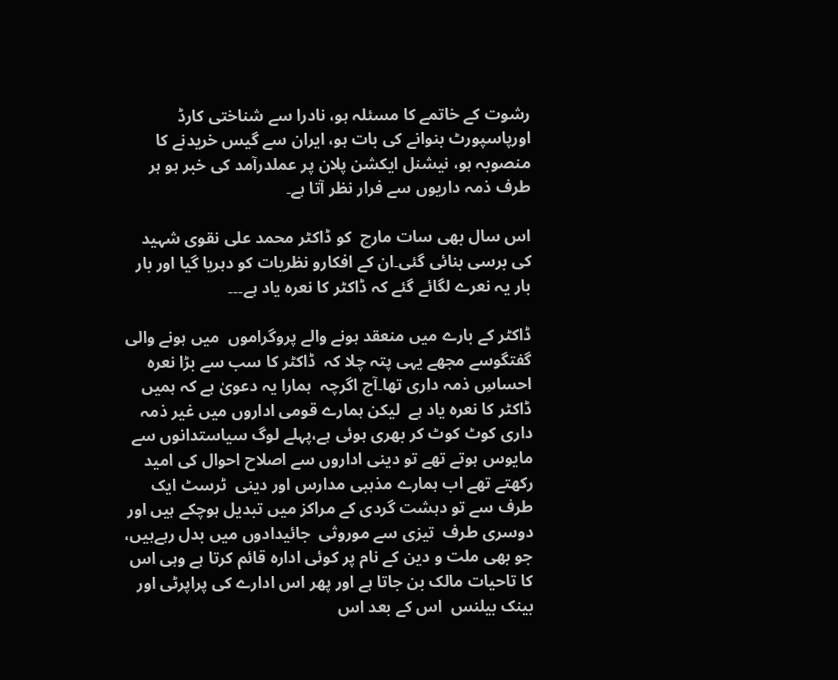رشوت کے خاتمے کا مسئلہ ہو، نادرا سے شناختی کارڈ اورپاسپورٹ بنوانے کی بات ہو، ایران سے گیس خریدنے کا منصوبہ ہو، نیشنل ایکشن پلان پر عملدرآمد کی خبر ہو ہر طرف ذمہ داریوں سے فرار نظر آتا ہے۔

اس سال بھی سات مارچ  کو ڈاکٹر محمد علی نقوی شہید کی برسی بنائی گئی۔ان کے افکارو نظریات کو دہریا گیا اور بار بار یہ نعرے لگائے گئے کہ ڈاکٹر کا نعرہ یاد ہے۔۔۔

ڈاکٹر کے بارے میں منعقد ہونے والے پروگراموں  میں ہونے والی گفتگوسے مجھے یہی پتہ چلا کہ  ڈاکٹر کا سب سے بڑا نعرہ احساسِ ذمہ داری تھا۔آج اگرچہ  ہمارا یہ دعویٰ ہے کہ ہمیں ڈاکٹر کا نعرہ یاد ہے  لیکن ہمارے قومی اداروں میں غیر ذمہ داری کوٹ کوٹ کر بھری ہوئی ہے،پہلے لوگ سیاستدانوں سے مایوس ہوتے تھے تو دینی اداروں سے اصلاح احوال کی امید رکھتے تھے اب ہمارے مذہبی مدارس اور دینی  ٹرسٹ ایک طرف سے تو دہشت گردی کے مراکز میں تبدیل ہوچکے ہیں اور دوسری طرف  تیزی سے موروثی  جائیدادوں میں بدل رہےہیں، جو بھی ملت و دین کے نام پر کوئی ادارہ قائم کرتا ہے وہی اس کا تاحیات مالک بن جاتا ہے اور پھر اس ادارے کی پراپرٹی اور بینک بیلنس  اس کے بعد اس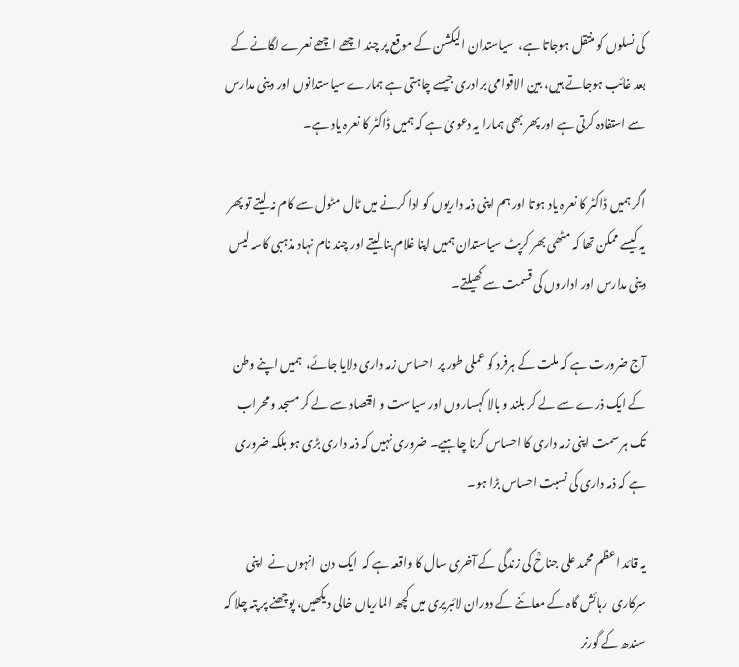کی نسلوں کو منتقل ہوجاتا ہے،  سیاستدان الیکشن کے موقع پر چند اچھے اچھے نعرے لگانے کے بعد غائب ہوجاتے ہیں، بین الاقوامی برادری جیسے چاہتی ہے ہمارے سیاستدانوں اور دینی مدارس سے استفادہ کرتی ہے اور پھر بھی ہمارا یہ دعویٰ ہے کہ ہمیں ڈاکٹر کا نعرہ یاد ہے۔

اگر ہمیں ڈاکٹر کا نعرہ یاد ہوتا اور ہم اپنی ذمہ داریوں کو ادا کرنے میں ٹال مٹول سے کام نہ لیتے تو پھر یہ کیسے ممکن تھا کہ مٹھی بھر کرپٹ سیاستدان ہمیں اپنا غلام بنا لیتے اور چند نام نہاد مذہبی کاسہ لیس دینی مدارس اور اداروں کی قسمت سے کھیلتے۔

آج ضرورت ہے کہ ملت کے ہرفرد کو عملی طور پر  احساس زمہ داری دلایا جائے،  ہمیں اپنے وطن کے ایک ذرے سے لے کر بلند و بالا کہساروں اور سیاست و اقتصاد سے لے کر مسجد و محراب تک ہر سمت اپنی زمہ داری کا احساس کرنا چاہیے۔ ضروری نہیں کہ ذمہ داری بڑی ہو بلکہ ضروری ہے کہ ذمہ داری کی نسبت احساس بڑا ہو۔

یہ قائد اعظم محمد علی جناحؒ کی زندگی کے آخری سال کا واقعہ ہے کہ  ایک دن  انہوں نے  اپنی سرکاری  رہائش گاہ کے معائنے کے دوران لائبریری میں کچھ الماریاں خالی دیکھیں، پوچھنے پر پتہ چلا کہ سندھ کے گورنر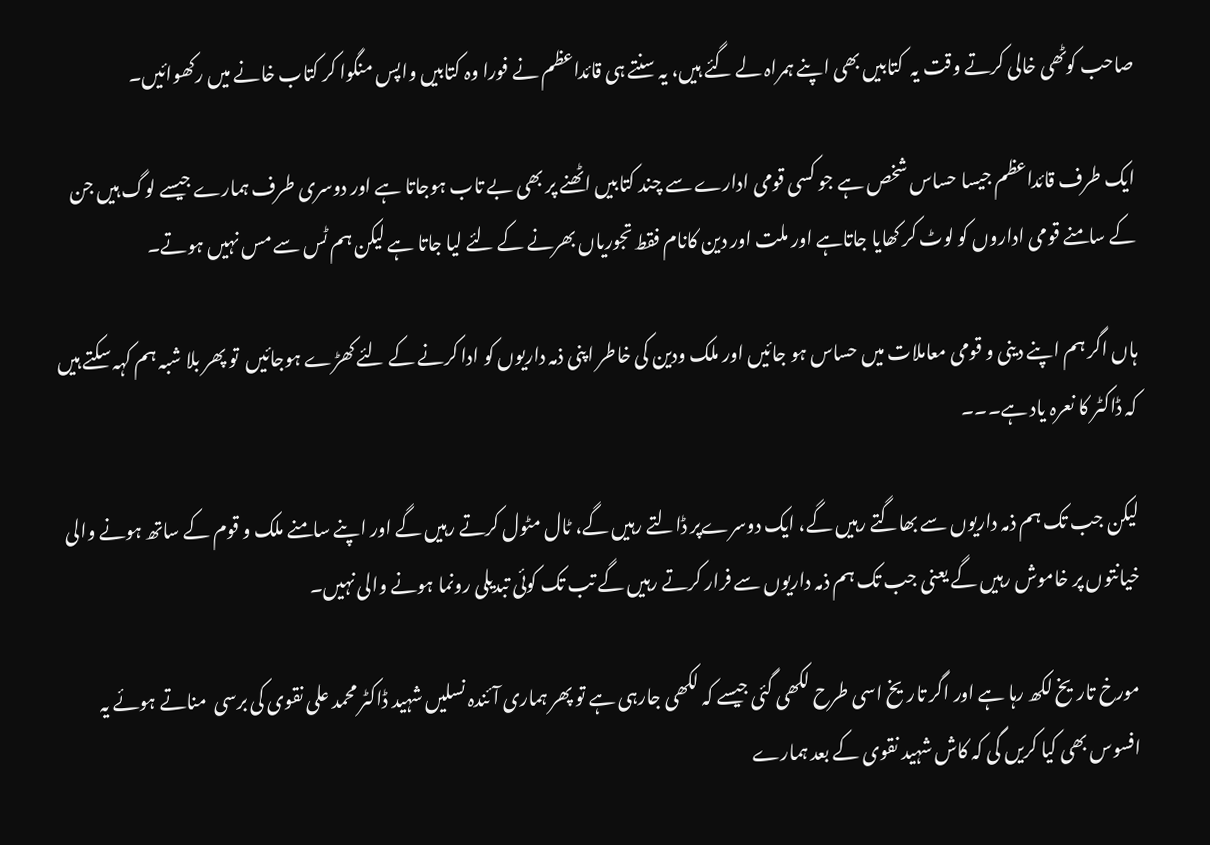صاحب کوٹھی خالی کرتے وقت یہ  کتابیں بھی اپنے ہمراہ لے گئے ہیں، یہ سنتے ہی قائداعظم نے فورا وہ کتابیں واپس منگوا کر کتاب خانے میں رکھوائیں۔

ایک طرف قائداعظم جیسا حساس شخص ہے جو کسی قومی ادارے سے چند کتابیں اٹھنے پر بھی بے تاب ہوجاتا ہے اور دوسری طرف ہمارے جیسے لوگ ہیں جن کے سامنے قومی اداروں کو لوٹ کر کھایا جاتاہے اور ملت اور دین کانام فقط تجوریاں بھرنے کے لئے لیا جاتا ہے لیکن ہم ٹس سے مس نہیں ہوتے۔

ہاں اگر ہم اپنے دینی و قومی معاملات میں حساس ہو جائیں اور ملک ودین کی خاطر اپنی ذمہ داریوں کو ادا کرنے کے لئے کھڑے ہوجائیں  تو پھر بلا شبہ ہم کہہ سکتے ہیں کہ ڈاکٹر کا نعرہ یاد ہے۔۔۔

لیکن جب تک ہم ذمہ داریوں سے بھاگتے رہیں گے، ایک دوسرےپر ڈالتے رہیں گے، ٹال مٹول کرتے رہیں گے اور اپنے سامنے ملک و قوم کے ساتھ ہونے والی خیانتوں پر خاموش رہیں گے یعنی جب تک ہم ذمہ داریوں سے فرار کرتے رہیں گے تب تک کوئی تبدیلی رونما ہونے والی نہیں۔

مورخ تاریخ لکھ رہا ہے اور اگر تاریخ اسی طرح لکھی گئی جیسے کہ لکھی جارہی ہے تو پھر ہماری آئندہ نسلیں شہید ڈاکٹر محمد علی نقوی کی برسی  مناتے ہوئے یہ افسوس بھی کیا کریں گی کہ کاش شہید نقوی کے بعد ہمارے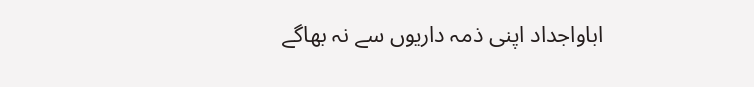اباواجداد اپنی ذمہ داریوں سے نہ بھاگے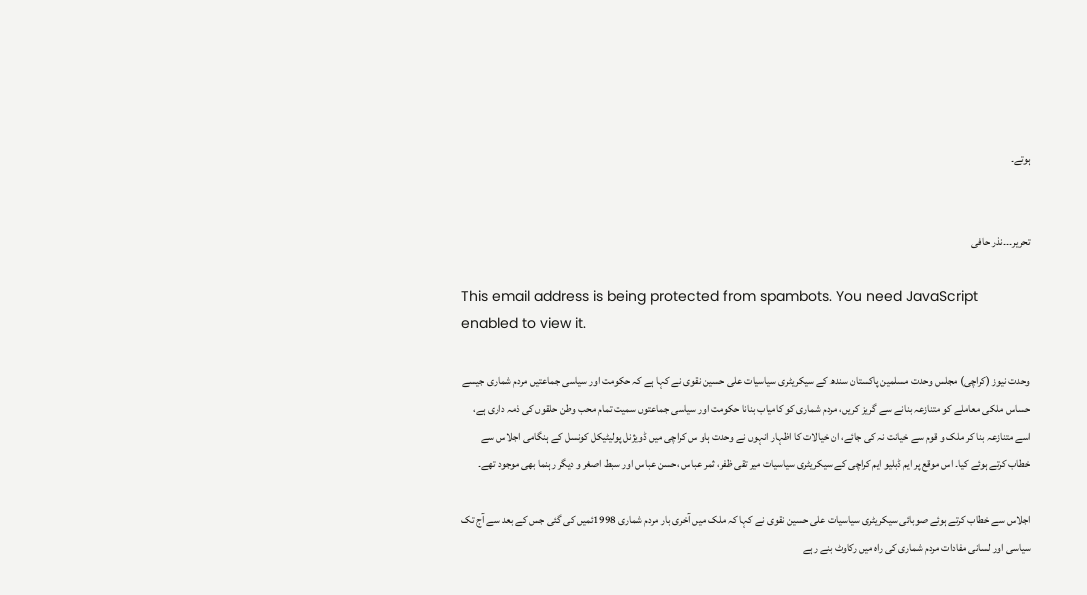ہوتے۔


تحریر۔۔۔نذر حافی

This email address is being protected from spambots. You need JavaScript enabled to view it.

وحدت نیوز (کراچی) مجلس وحدت مسلمین پاکستان سندھ کے سیکریٹری سیاسیات علی حسین نقوی نے کہا ہے کہ حکومت اور سیاسی جماعتیں مردم شماری جیسے حساس ملکی معاملے کو متنازعہ بنانے سے گریز کریں، مردم شماری کو کامیاب بنانا حکومت اور سیاسی جماعتوں سمیت تمام محب وطن حلقوں کی ذمہ داری ہے، اسے متنازعہ بنا کر ملک و قوم سے خیانت نہ کی جائے، ان خیالات کا اظہار انہوں نے وحدت ہاو س کراچی میں ڈویژنل پولیٹیکل کونسل کے ہنگامی اجلاس سے خطاب کرتے ہوئے کیا۔ اس موقع پر ایم ڈبلیو ایم کراچی کے سیکریٹری سیاسیات میر تقی ظفر، ثمر عباس ،حسن عباس اور سبط اصغر و دیگر رہنما بھی موجود تھے۔

اجلاس سے خطاب کرتے ہوئے صوبائی سیکریٹری سیاسیات علی حسین نقوی نے کہا کہ ملک میں آخری بار مردم شماری 1998ئمیں کی گئی جس کے بعد سے آج تک سیاسی اور لسانی مفادات مردم شماری کی راہ میں رکاوٹ بنے رہے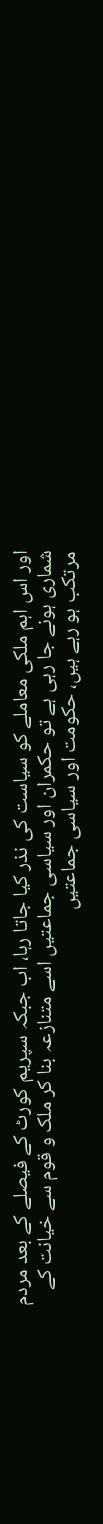اور اس اہم ملکی معاملے کو سیاست کی نذر کیا جاتا رہا، اب جبکہ سپریم کورٹ کے فیصلے کے بعد مردم شماری ہونے جا رہی ہے تو حکمران اور سیاسی جماعتیں اسے متنازعہ بنا کر ملک و قوم سے خیانت کے مرتکب ہو رہے ہیں، حکومت اور سیاسی جماعتیں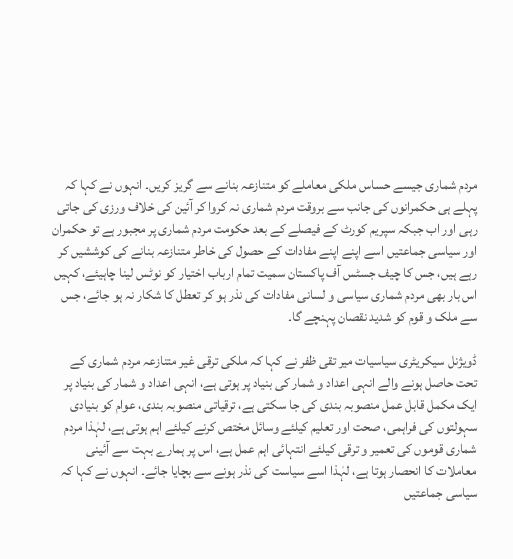مردم شماری جیسے حساس ملکی معاملے کو متنازعہ بنانے سے گریز کریں۔ انہوں نے کہا کہ پہلے ہی حکمرانوں کی جانب سے بروقت مردم شماری نہ کروا کر آئین کی خلاف ورزی کی جاتی رہی اور اب جبکہ سپریم کورٹ کے فیصلے کے بعد حکومت مردم شماری پر مجبور ہے تو حکمران اور سیاسی جماعتیں اسے اپنے اپنے مفادات کے حصول کی خاطر متنازعہ بنانے کی کوششیں کر رہے ہیں، جس کا چیف جسٹس آف پاکستان سمیت تمام ارباب اختیار کو نوٹس لینا چاہیئے، کہیں اس بار بھی مردم شماری سیاسی و لسانی مفادات کی نذر ہو کر تعطل کا شکار نہ ہو جائے، جس سے ملک و قوم کو شدید نقصان پہنچے گا۔

ڈویژنل سیکریٹری سیاسیات میر تقی ظفر نے کہا کہ ملکی ترقی غیر متنازعہ مردم شماری کے تحت حاصل ہونے والے انہی اعداد و شمار کی بنیاد پر ہوتی ہے، انہی اعداد و شمار کی بنیاد پر ایک مکمل قابل عمل منصوبہ بندی کی جا سکتی ہے، ترقیاتی منصوبہ بندی، عوام کو بنیادی سہولتوں کی فراہمی، صحت اور تعلیم کیلئے وسائل مختص کرنے کیلئے اہم ہوتی ہے، لہٰذا مردم شماری قوموں کی تعمیر و ترقی کیلئے انتہائی اہم عمل ہے، اس پر ہمارے بہت سے آئینی معاملات کا انحصار ہوتا ہے، لہٰذا اسے سیاست کی نذر ہونے سے بچایا جائے۔ انہوں نے کہا کہ سیاسی جماعتیں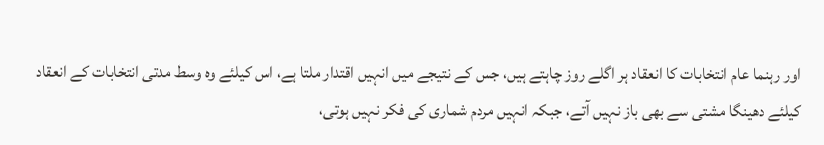اور رہنما عام انتخابات کا انعقاد ہر اگلے روز چاہتے ہیں، جس کے نتیجے میں انہیں اقتدار ملتا ہے، اس کیلئے وہ وسط مدتی انتخابات کے انعقاد کیلئے دھینگا مشتی سے بھی باز نہیں آتے، جبکہ انہیں مردم شماری کی فکر نہیں ہوتی،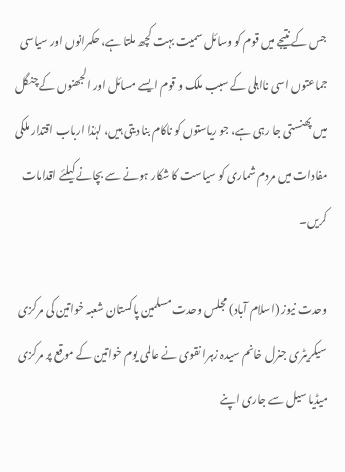جس کے نتیجے میں قوم کو وسائل سمیت بہت کچھ ملتا ہے، حکمرانوں اور سیاسی جماعتوں اسی نااہلی کے سبب ملک و قوم ایسے مسائل اور الجھنوں کے چنگل میں پھنستی جا رہی ہے، جو ریاستوں کو ناکام بنا دیتی ہیں، لہٰذا ارباب اقتدار ملکی مفادات میں مردم شماری کو سیاست کا شکار ہونے سے بچانے کیلئے اقدامات کریں۔

وحدت نیوز (اسلام آباد) مجلس وحدت مسلمین پاکستان شعبہ خواتین کی مرکزی سیکریٹری جنرل خانم سیدہ زہرا نقوی نے عالمی یوم خواتین کے موقع پر مرکزی میڈیا سیل سے جاری اپنے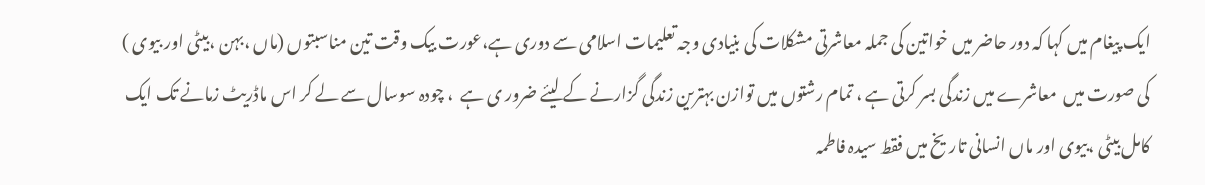ایک پیغام میں کہا کہ دور حاضر میں خواتین کی جملہ معاشرتی مشکلات کی بنیادی وجہ تعلیمات اسلامی سے دوری ہے،عورت بیک وقت تین مناسبتوں (ماں ،بہن ،بیٹی اور بیوی ) کی صورت میں  معاشرے میں زندگی بسر کرتی ہے ، تمام رشتوں میں توازن بہترین زندگی گزارنے کے لیئے ضرور ی ہے  ، چودہ سوسال سے لے کر اس ماڈریٹ زمانے تک ایک کامل بیٹی ،بیوی اور ماں انسانی تاریخ میں فقط سیدہ فاطمہ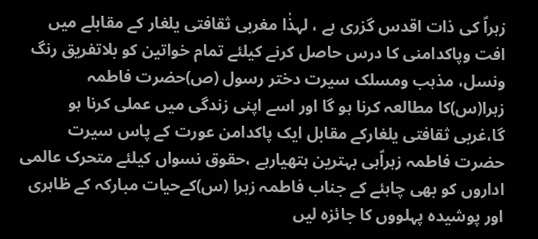زہراؑ کی ذات اقدس گزری ہے ، لہذٰا مغربی ثقافتی یلغار کے مقابلے میں افت وپاکدامنی کا درس حاصل کرنے کیلئے تمام خواتین کو بلاتفریق رنگ ونسل، مذہب ومسلک سیرت دختر رسول (ص)حضرت فاطمہ زہرا(س)کا مطالعہ کرنا ہو گا اور اسے اپنی زندگی میں عملی کرنا ہو گا،غربی ثقافتی یلغارکے مقابل ایک پاکدامن عورت کے پاس سیرت حضرت فاطمہ زہراؑہی بہترین ہتھیارہے ،حقوق نسواں کیلئے متحرک عالمی اداروں کو بھی چاہئے کے جناب فاطمہ زہرا (س)کےحیات مبارکہ کے ظاہری اور پوشیدہ پہلووں کا جائزہ لیں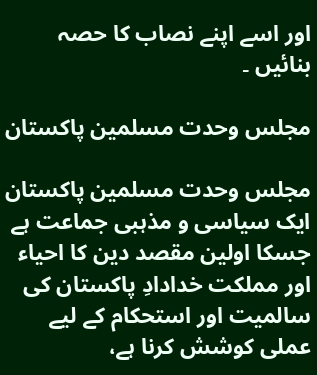اور اسے اپنے نصاب کا حصہ بنائیں ۔

مجلس وحدت مسلمین پاکستان

مجلس وحدت مسلمین پاکستان ایک سیاسی و مذہبی جماعت ہے جسکا اولین مقصد دین کا احیاء اور مملکت خدادادِ پاکستان کی سالمیت اور استحکام کے لیے عملی کوشش کرنا ہے،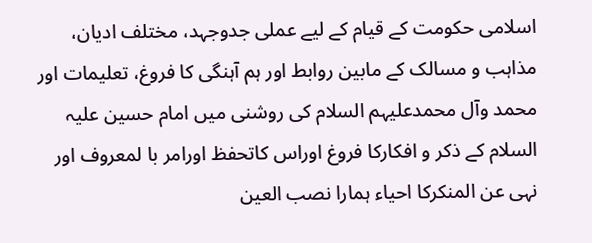اسلامی حکومت کے قیام کے لیے عملی جدوجہد، مختلف ادیان، مذاہب و مسالک کے مابین روابط اور ہم آہنگی کا فروغ، تعلیمات اور محمد وآل محمدعلیہم السلام کی روشنی میں امام حسین علیہ السلام کے ذکر و افکارکا فروغ اوراس کاتحفظ اورامر با لمعروف اور نہی عن المنکرکا احیاء ہمارا نصب العین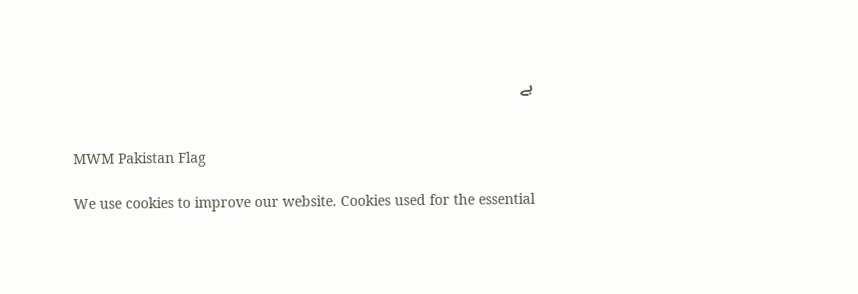ہے


MWM Pakistan Flag

We use cookies to improve our website. Cookies used for the essential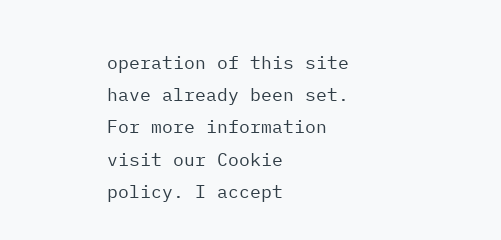operation of this site have already been set. For more information visit our Cookie policy. I accept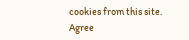cookies from this site. Agree